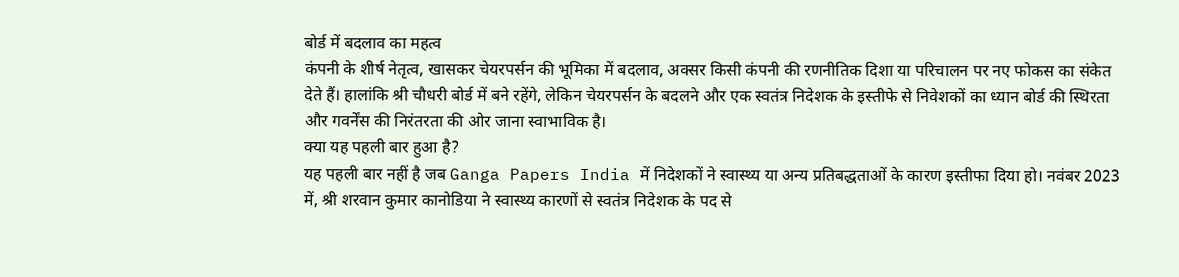बोर्ड में बदलाव का महत्व
कंपनी के शीर्ष नेतृत्व, खासकर चेयरपर्सन की भूमिका में बदलाव, अक्सर किसी कंपनी की रणनीतिक दिशा या परिचालन पर नए फोकस का संकेत देते हैं। हालांकि श्री चौधरी बोर्ड में बने रहेंगे, लेकिन चेयरपर्सन के बदलने और एक स्वतंत्र निदेशक के इस्तीफे से निवेशकों का ध्यान बोर्ड की स्थिरता और गवर्नेंस की निरंतरता की ओर जाना स्वाभाविक है।
क्या यह पहली बार हुआ है?
यह पहली बार नहीं है जब Ganga Papers India में निदेशकों ने स्वास्थ्य या अन्य प्रतिबद्धताओं के कारण इस्तीफा दिया हो। नवंबर 2023 में, श्री शरवान कुमार कानोडिया ने स्वास्थ्य कारणों से स्वतंत्र निदेशक के पद से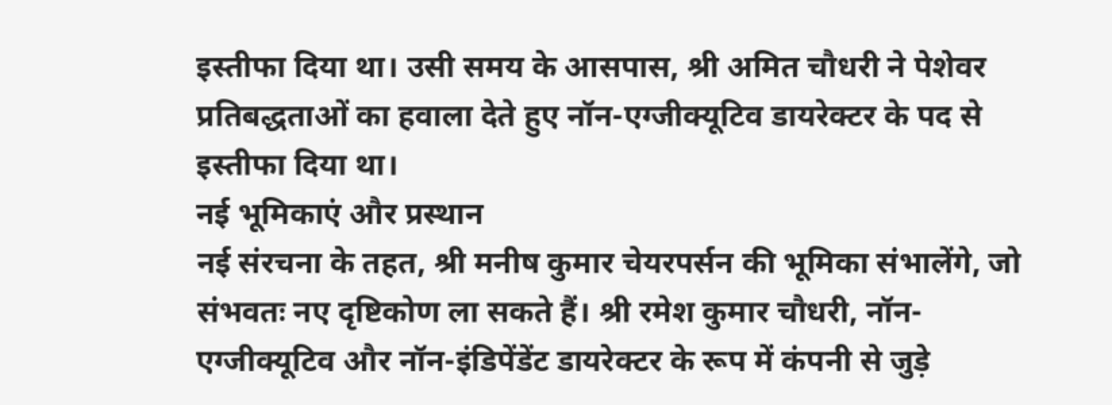इस्तीफा दिया था। उसी समय के आसपास, श्री अमित चौधरी ने पेशेवर प्रतिबद्धताओं का हवाला देते हुए नॉन-एग्जीक्यूटिव डायरेक्टर के पद से इस्तीफा दिया था।
नई भूमिकाएं और प्रस्थान
नई संरचना के तहत, श्री मनीष कुमार चेयरपर्सन की भूमिका संभालेंगे, जो संभवतः नए दृष्टिकोण ला सकते हैं। श्री रमेश कुमार चौधरी, नॉन-एग्जीक्यूटिव और नॉन-इंडिपेंडेंट डायरेक्टर के रूप में कंपनी से जुड़े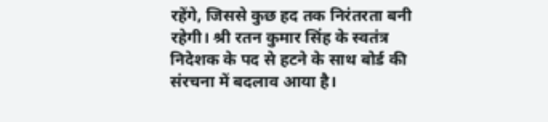रहेंगे, जिससे कुछ हद तक निरंतरता बनी रहेगी। श्री रतन कुमार सिंह के स्वतंत्र निदेशक के पद से हटने के साथ बोर्ड की संरचना में बदलाव आया है।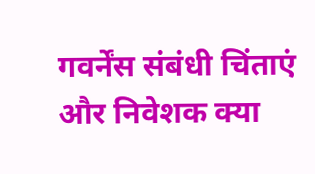गवर्नेंस संबंधी चिंताएं और निवेशक क्या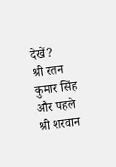देखें?
श्री रतन कुमार सिंह और पहले श्री शरवान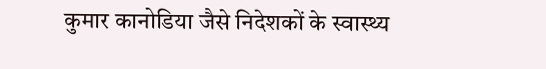कुमार कानोडिया जैसे निदेशकों के स्वास्थ्य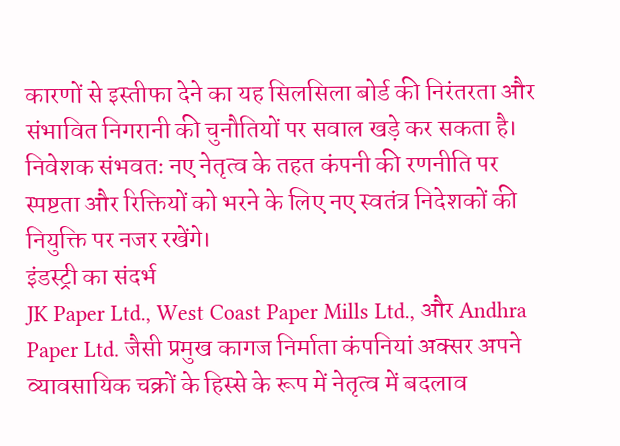कारणों से इस्तीफा देने का यह सिलसिला बोर्ड की निरंतरता और संभावित निगरानी की चुनौतियों पर सवाल खड़े कर सकता है। निवेशक संभवतः नए नेतृत्व के तहत कंपनी की रणनीति पर स्पष्टता और रिक्तियों को भरने के लिए नए स्वतंत्र निदेशकों की नियुक्ति पर नजर रखेंगे।
इंडस्ट्री का संदर्भ
JK Paper Ltd., West Coast Paper Mills Ltd., और Andhra Paper Ltd. जैसी प्रमुख कागज निर्माता कंपनियां अक्सर अपने व्यावसायिक चक्रों के हिस्से के रूप में नेतृत्व में बदलाव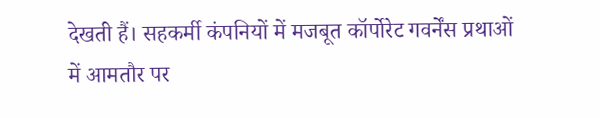देखती हैं। सहकर्मी कंपनियों में मजबूत कॉर्पोरेट गवर्नेंस प्रथाओं में आमतौर पर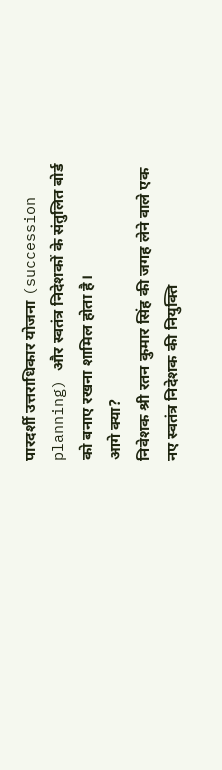पारदर्शी उत्तराधिकार योजना (succession planning) और स्वतंत्र निदेशकों के संतुलित बोर्ड को बनाए रखना शामिल होता है।
आगे क्या?
निवेशक श्री रतन कुमार सिंह की जगह लेने वाले एक नए स्वतंत्र निदेशक की नियुक्ति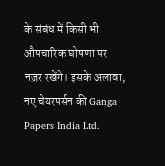के संबंध में किसी भी औपचारिक घोषणा पर नज़र रखेंगे। इसके अलावा, नए चेयरपर्सन की Ganga Papers India Ltd.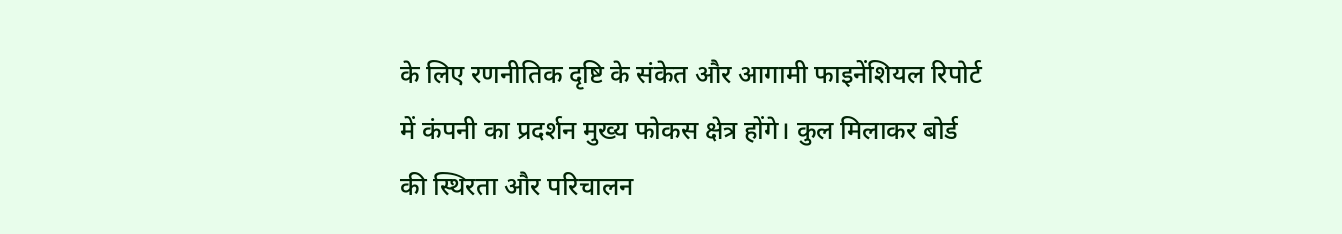के लिए रणनीतिक दृष्टि के संकेत और आगामी फाइनेंशियल रिपोर्ट में कंपनी का प्रदर्शन मुख्य फोकस क्षेत्र होंगे। कुल मिलाकर बोर्ड की स्थिरता और परिचालन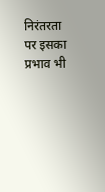निरंतरता पर इसका प्रभाव भी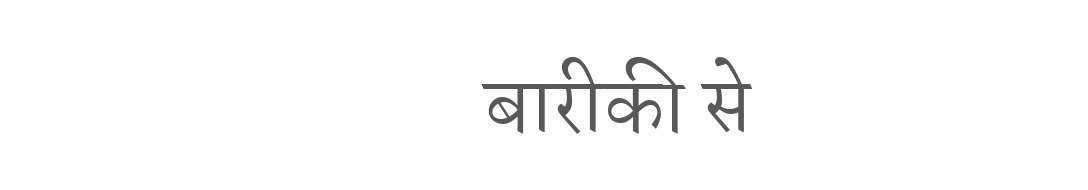बारीकी से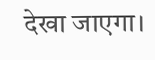देखा जाएगा।